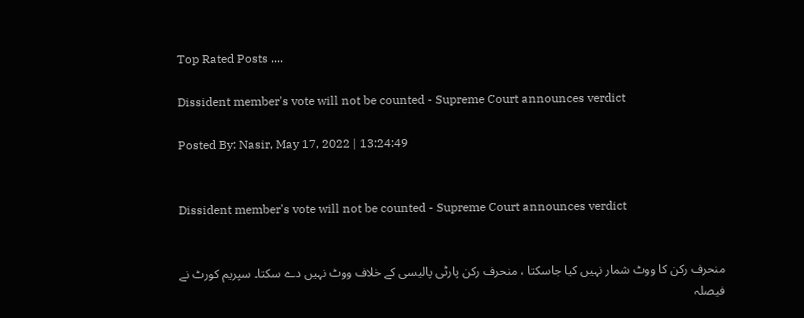Top Rated Posts ....

Dissident member's vote will not be counted - Supreme Court announces verdict

Posted By: Nasir, May 17, 2022 | 13:24:49


Dissident member's vote will not be counted - Supreme Court announces verdict


منحرف رکن کا ووٹ شمار نہیں کیا جاسکتا ، منحرف رکن پارٹی پالیسی کے خلاف ووٹ نہیں دے سکتا۔ سپریم کورٹ نے فیصلہ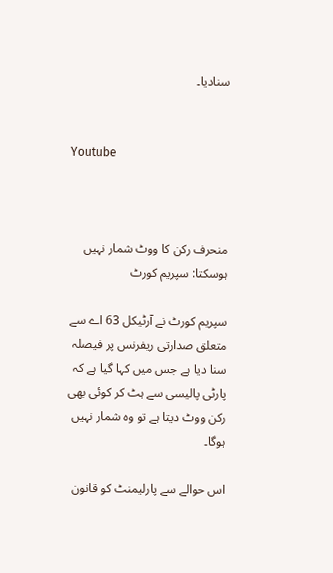سنادیا۔


Youtube



منحرف رکن کا ووٹ شمار نہیں ہوسکتا: سپریم کورٹ

سپریم کورٹ نے آرٹیکل 63 اے سے متعلق صدارتی ریفرنس پر فیصلہ سنا دیا ہے جس میں کہا گیا ہے کہ پارٹی پالیسی سے ہٹ کر کوئی بھی رکن ووٹ دیتا ہے تو وہ شمار نہیں ہوگا۔

اس حوالے سے پارلیمنٹ کو قانون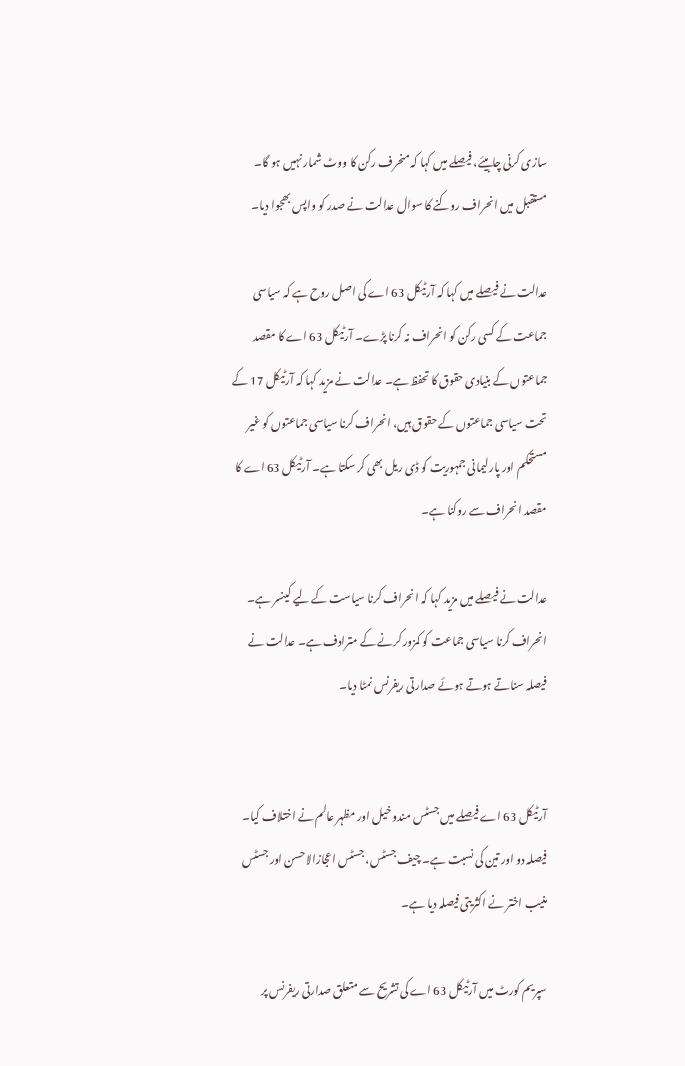سازی کرنی چاہیئے، فیصلے میں کہا کہ منحرف رکن کا ووٹ شمار نہیں ہو گا۔ مستقبل میں انحراف روکنے کا سوال عدالت نے صدر کو واپس بھجوا دیا۔

عدالت نے فیصلے میں کہا کہ آرٹیکل 63 اے کی اصل روح ہے کہ سیاسی جماعت کے کسی رکن کو انحراف نہ کرنا پڑے۔ آرٹیکل 63 اے کا مقصد جماعتوں کے بنیادی حقوق کا تحفظ ہے۔ عدالت نے مزید کہا کہ آرٹیکل 17 کے تحت سیاسی جماعتوں کے حقوق ہیں، انحراف کرنا سیاسی جماعتوں کو غیر مستحکم اور پارلیمانی جمہوریت کو ڈی ریل بھی کر سکتا ہے۔ آرٹیکل 63 اے کا مقصد انحراف سے روکنا ہے۔

عدالت نے فیصلے میں مزید کہا کہ انحراف کرنا سیاست کے لیے کینسر ہے۔ انحراف کرنا سیاسی جماعت کو کمزور کرنے کے مترادف ہے۔ عدالت نے فیصلہ سناتے ہوتے ہوئے صدارتی ریفرنس نمٹا دیا۔


آرٹیکل 63 اے فیصلے میں جسٹس مندوخیل اور مظہر عالم نے اختلاف کیا۔ فیصلہ دو اور تین کی نسبت ہے۔ چیف جسٹس، جسٹس اعجازالاحسن اور جسٹس منیب اختر نے اکثریتی فیصلہ دیا ہے۔

سپریم کورٹ میں آرٹیکل 63 اے کی تشریح سے متعلق صدارتی ریفرنس پر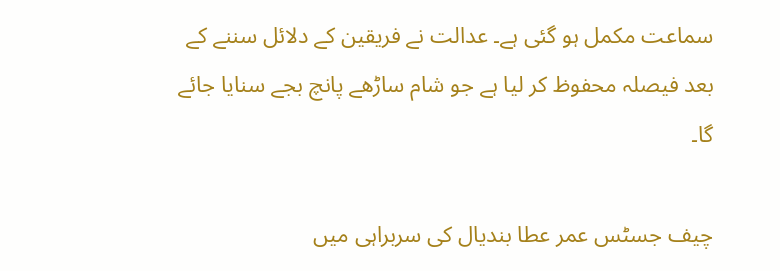سماعت مکمل ہو گئی ہے۔ عدالت نے فریقین کے دلائل سننے کے بعد فیصلہ محفوظ کر لیا ہے جو شام ساڑھے پانچ بجے سنایا جائے گا۔

چیف جسٹس عمر عطا بندیال کی سربراہی میں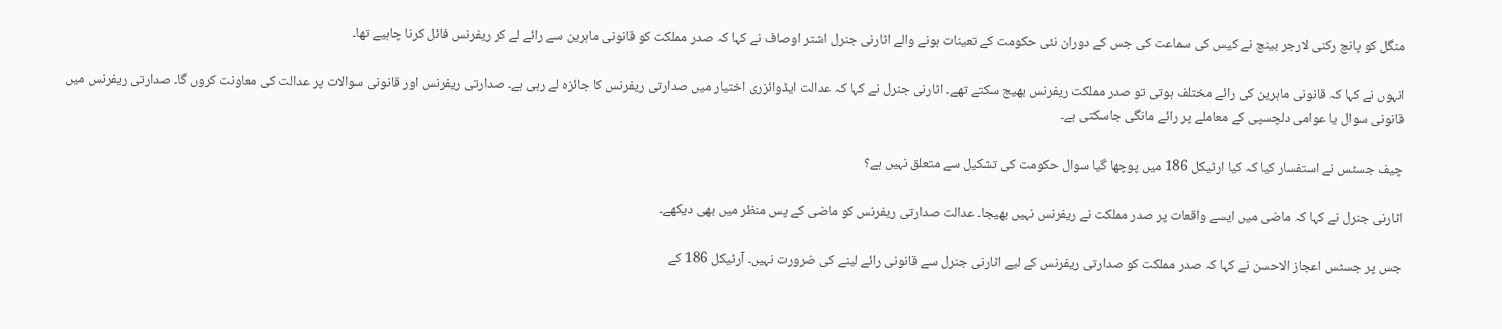منگل کو پانچ رکنی لارجر بینچ نے کیس کی سماعت کی جس کے دوران نئی حکومت کے تعینات ہونے والے اٹارنی جنرل اشتر اوصاف نے کہا کہ صدر مملکت کو قانونی ماہرین سے رائے لے کر ریفرنس فائل کرنا چاہیے تھا۔

انہوں نے کہا کہ قانونی ماہرین کی رائے مختلف ہوتی تو صدر مملکت ریفرنس بھیج سکتے تھے۔ اٹارنی جنرل نے کہا کہ عدالت ایڈوائزری اختیار میں صدارتی ریفرنس کا جائزہ لے رہی ہے۔ صدارتی ریفرنس اور قانونی سوالات پر عدالت کی معاونت کروں گا۔ صدارتی ریفرنس میں قانونی سوال یا عوامی دلچسپی کے معاملے پر رائے مانگی جاسکتی ہے۔

چیف جسٹس نے استفسار کیا کہ کیا ارٹیکل 186 میں پوچھا گیا سوال حکومت کی تشکیل سے متعلق نہیں ہے؟

اٹارنی جنرل نے کہا کہ ماضی میں ایسے واقعات پر صدر مملکت نے ریفرنس نہیں بھیجا۔ عدالت صدارتی ریفرنس کو ماضی کے پس منظر میں بھی دیکھے۔

جس پر جسٹس اعجاز الاحسن نے کہا کہ صدر مملکت کو صدارتی ریفرنس کے لیے اٹارنی جنرل سے قانونی رائے لینے کی ضرورت نہیں۔ آرٹیکل 186 کے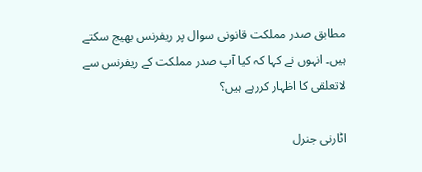مطابق صدر مملکت قانونی سوال پر ریفرنس بھیج سکتے ہیں۔ انہوں نے کہا کہ کیا آپ صدر مملکت کے ریفرنس سے لاتعلقی کا اظہار کررہے ہیں؟

اٹارنی جنرل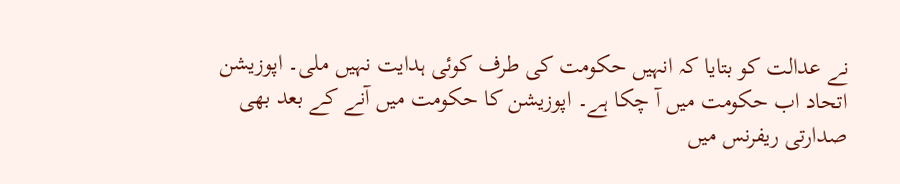نے عدالت کو بتایا کہ انہیں حکومت کی طرف کوئی ہدایت نہیں ملی۔ اپوزیشن اتحاد اب حکومت میں آ چکا ہے۔ اپوزیشن کا حکومت میں آنے کے بعد بھی صدارتی ریفرنس میں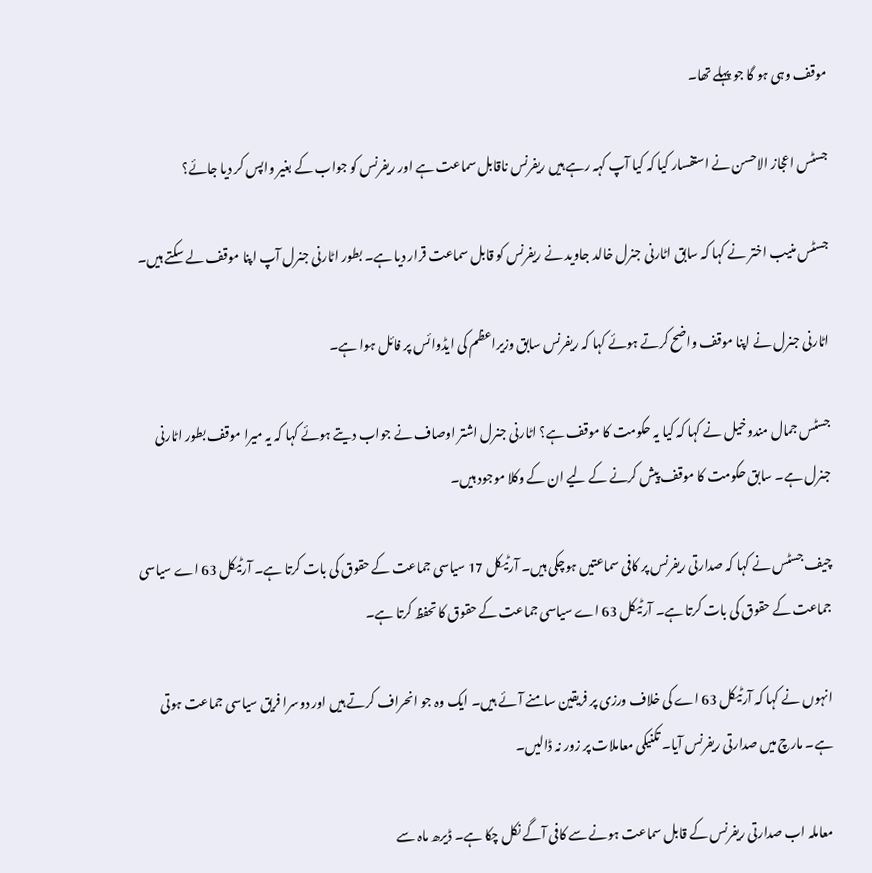موقف وہی ہو گا جو پہلے تھا۔

جسٹس اعجاز الاحسن نے استفسار کیا کہ کیا آپ کہہ رہے ہیں ریفرنس ناقابل سماعت ہے اور ریفرنس کو جواب کے بغیر واپس کر دیا جائے؟

جسٹس منیب اختر نے کہا کہ سابق اٹارنی جنرل خالد جاوید نے ریفرنس کو قابل سماعت قرار دیا ہے۔ بطور اٹارنی جنرل آپ اپنا موقف لے سکتے ہیں۔

اٹارنی جنرل نے اپنا موقف واضح کرتے ہوئے کہا کہ ریفرنس سابق وزیراعظم کی ایڈوائس پر فائل ہوا ہے۔

جسٹس جمال مندوخیل نے کہا کہ کیا یہ حکومت کا موقف ہے؟ اٹارنی جنرل اشتر اوصاف نے جواب دیتے ہوئے کہا کہ یہ میرا موقف بطور اٹارنی جنرل ہے۔ سابق حکومت کا موقف پیش کرنے کے لیے ان کے وکلا موجود ہیں۔

چیف جسٹس نے کہا کہ صدارتی ریفرنس پر کافی سماعتیں ہوچکی ہیں۔ آرٹیکل 17 سیاسی جماعت کے حقوق کی بات کرتا ہے۔ آرٹیکل 63 اے سیاسی جماعت کے حقوق کی بات کرتا ہے۔ آرٹیکل 63 اے سیاسی جماعت کے حقوق کا تحفظ کرتا ہے۔

انہوں نے کہا کہ آرٹیکل 63 اے کی خلاف ورزی پر فریقین سامنے آئے ہیں۔ ایک وہ جو انحراف کرتے ہیں اور دوسرا فریق سیاسی جماعت ہوتی ہے۔ مارچ میں صدارتی ریفرنس آیا۔ تکنیکی معاملات پر زور نہ ڈالیں۔

معاملہ اب صدارتی ریفرنس کے قابل سماعت ہونے سے کافی آگے نکل چکا ہے۔ ڈیرھ ماہ سے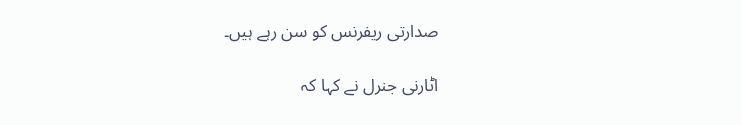صدارتی ریفرنس کو سن رہے ہیں۔

اٹارنی جنرل نے کہا کہ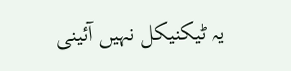یہ ٹیکنیکل نہیں آئینی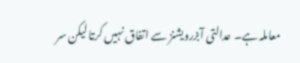معاملہ ہے۔ عدالتی آبزرویشنز سے اتفاق نہیں کرتا لیکن سر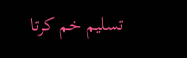تسلیم خم کرتا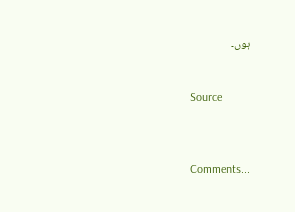ہوں۔


Source



Comments...